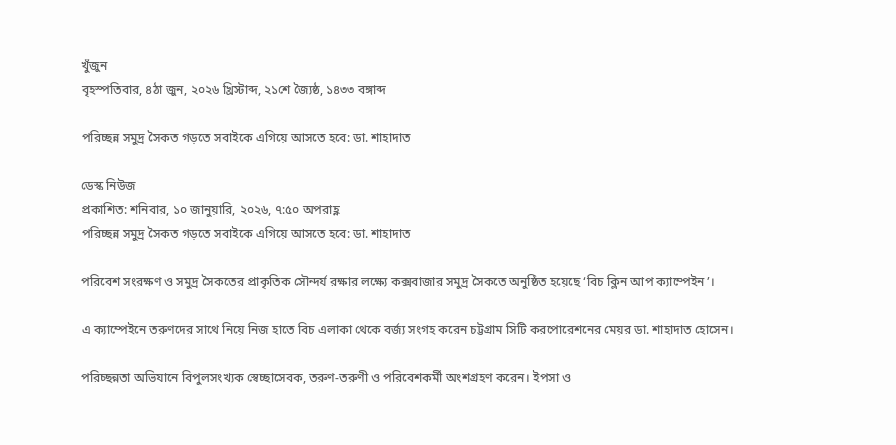খুঁজুন
বৃহস্পতিবার, ৪ঠা জুন, ২০২৬ খ্রিস্টাব্দ, ২১শে জ্যৈষ্ঠ, ১৪৩৩ বঙ্গাব্দ

পরিচ্ছন্ন সমুদ্র সৈকত গড়তে সবাইকে এগিয়ে আসতে হবে: ডা. শাহাদাত

ডেস্ক নিউজ
প্রকাশিত: শনিবার, ১০ জানুয়ারি, ২০২৬, ৭:৫০ অপরাহ্ণ
পরিচ্ছন্ন সমুদ্র সৈকত গড়তে সবাইকে এগিয়ে আসতে হবে: ডা. শাহাদাত

পরিবেশ সংরক্ষণ ও সমুদ্র সৈকতের প্রাকৃতিক সৌন্দর্য রক্ষার লক্ষ্যে কক্সবাজার সমুদ্র সৈকতে অনুষ্ঠিত হয়েছে ‘বিচ ক্লিন আপ ক্যাম্পেইন’।

এ ক্যাম্পেইনে তরুণদের সাথে নিয়ে নিজ হাতে বিচ এলাকা থেকে বর্জ্য সংগহ করেন চট্টগ্রাম সিটি করপোরেশনের মেয়র ডা. শাহাদাত হোসেন।

পরিচ্ছন্নতা অভিযানে বিপুলসংখ্যক স্বেচ্ছাসেবক, তরুণ-তরুণী ও পরিবেশকর্মী অংশগ্রহণ করেন। ইপসা ও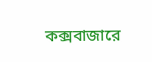কক্সবাজারে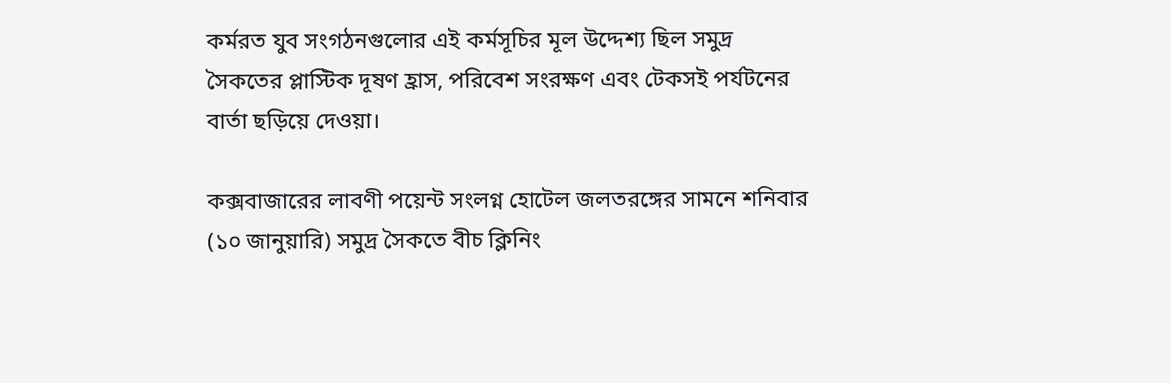কর্মরত যুব সংগঠনগুলোর এই কর্মসূচির মূল উদ্দেশ্য ছিল সমুদ্র সৈকতের প্লাস্টিক দূষণ হ্রাস, পরিবেশ সংরক্ষণ এবং টেকসই পর্যটনের বার্তা ছড়িয়ে দেওয়া।

কক্সবাজারের লাবণী পয়েন্ট সংলগ্ন হোটেল জলতরঙ্গের সামনে শনিবার (১০ জানুয়ারি) সমুদ্র সৈকতে বীচ ক্লিনিং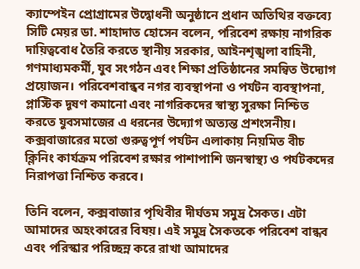ক্যাম্পেইন প্রোগ্রামের উদ্বোধনী অনুষ্ঠানে প্রধান অতিথির বক্তব্যে সিটি মেয়র ডা. শাহাদাত হোসেন বলেন, পরিবেশ রক্ষায় নাগরিক দায়িত্ববোধ তৈরি করতে স্থানীয় সরকার, আইনশৃঙ্খলা বাহিনী, গণমাধ্যমকর্মী, যুব সংগঠন এবং শিক্ষা প্রতিষ্ঠানের সমন্বিত উদ্যোগ প্রয়োজন। পরিবেশবান্ধব নগর ব্যবস্থাপনা ও পর্যটন ব্যবস্থাপনা, প্লাস্টিক দূষণ কমানো এবং নাগরিকদের স্বাস্থ্য সুরক্ষা নিশ্চিত করতে যুবসমাজের এ ধরনের উদ্যোগ অত্যন্ত প্রশংসনীয়। কক্সবাজারের মতো গুরুত্বপূর্ণ পর্যটন এলাকায় নিয়মিত বীচ ক্লিনিং কার্যক্রম পরিবেশ রক্ষার পাশাপাশি জনস্বাস্থ্য ও পর্যটকদের নিরাপত্তা নিশ্চিত করবে।

তিনি বলেন, কক্সবাজার পৃথিবীর দীর্ঘতম সমুদ্র সৈকত। এটা আমাদের অহংকারের বিষয়। এই সমুদ্র সৈকতকে পরিবেশ বান্ধব এবং পরিস্কার পরিচ্ছন্ন করে রাখা আমাদের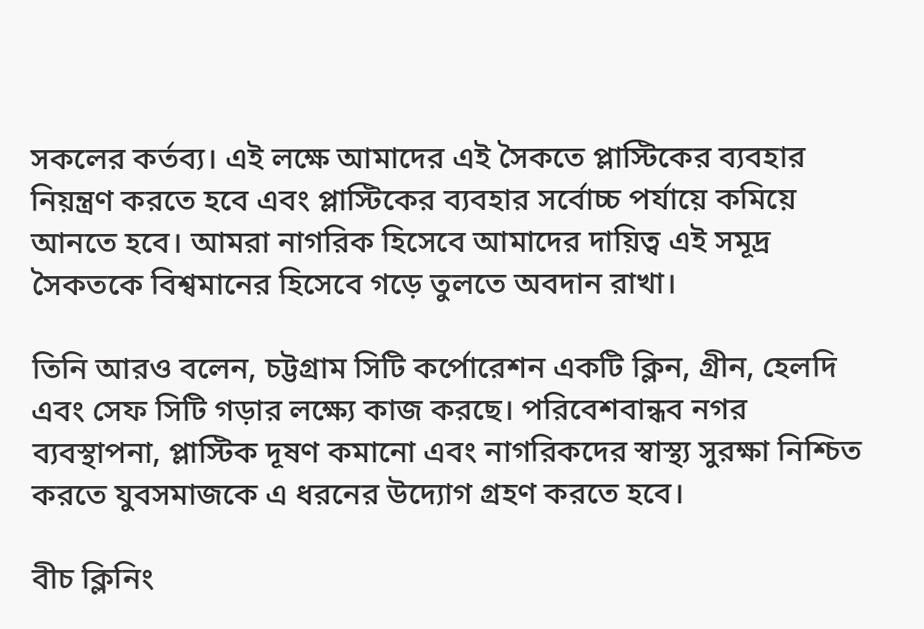সকলের কর্তব্য। এই লক্ষে আমাদের এই সৈকতে প্লাস্টিকের ব্যবহার নিয়ন্ত্রণ করতে হবে এবং প্লাস্টিকের ব্যবহার সর্বোচ্চ পর্যায়ে কমিয়ে আনতে হবে। আমরা নাগরিক হিসেবে আমাদের দায়িত্ব এই সমূদ্র সৈকতকে বিশ্বমানের হিসেবে গড়ে তুলতে অবদান রাখা।

তিনি আরও বলেন, চট্টগ্রাম সিটি কর্পোরেশন একটি ক্লিন, গ্রীন, হেলদি এবং সেফ সিটি গড়ার লক্ষ্যে কাজ করছে। পরিবেশবান্ধব নগর ব্যবস্থাপনা, প্লাস্টিক দূষণ কমানো এবং নাগরিকদের স্বাস্থ্য সুরক্ষা নিশ্চিত করতে যুবসমাজকে এ ধরনের উদ্যোগ গ্রহণ করতে হবে।

বীচ ক্লিনিং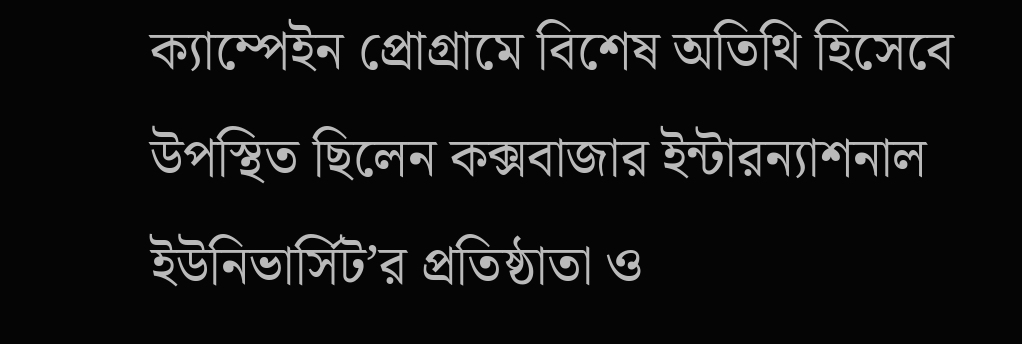ক্যাম্পেইন প্রোগ্রামে বিশেষ অতিথি হিসেবে উপস্থিত ছিলেন কক্সবাজার ইন্টারন্যাশনাল ইউনিভার্সিট’র প্রতিষ্ঠাতা ও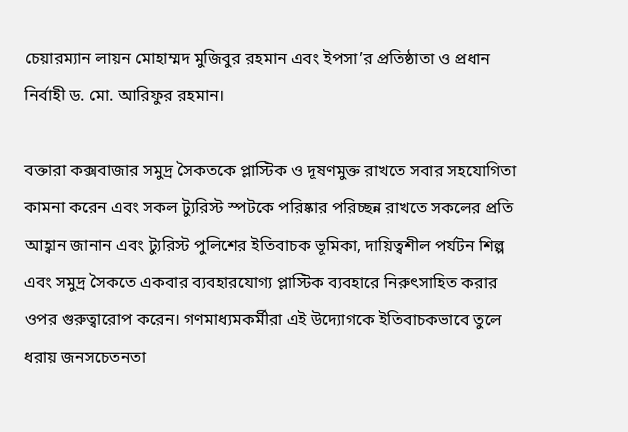চেয়ারম্যান লায়ন মোহাম্মদ মুজিবুর রহমান এবং ইপসা’র প্রতিষ্ঠাতা ও প্রধান নির্বাহী ড. মো. আরিফুর রহমান।

বক্তারা কক্সবাজার সমুদ্র সৈকতকে প্লাস্টিক ও দূষণমুক্ত রাখতে সবার সহযোগিতা কামনা করেন এবং সকল ট্যুরিস্ট স্পটকে পরিষ্কার পরিচ্ছন্ন রাখতে সকলের প্রতি আহ্বান জানান এবং ট্যুরিস্ট পুলিশের ইতিবাচক ভূমিকা, দায়িত্বশীল পর্যটন শিল্প এবং সমুদ্র সৈকতে একবার ব্যবহারযোগ্য প্লাস্টিক ব্যবহারে নিরুৎসাহিত করার ওপর গুরুত্বারোপ করেন। গণমাধ্যমকর্মীরা এই উদ্যোগকে ইতিবাচকভাবে তুলে ধরায় জনসচেতনতা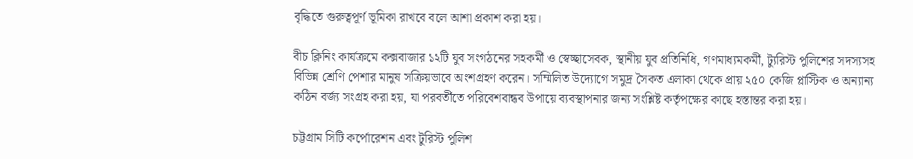বৃদ্ধিতে গুরুত্বপূর্ণ ভূমিকা রাখবে বলে আশা প্রকাশ করা হয়।

বীচ ক্লিনিং কার্যক্রমে কক্সবাজার ১২টি যুব সংগঠনের সহকর্মী ও স্বেচ্ছাসেবক, স্থানীয় যুব প্রতিনিধি, গণমাধ্যমকর্মী, ট্যুরিস্ট পুলিশের সদস্যসহ বিভিন্ন শ্রেণি পেশার মানুষ সক্রিয়ভাবে অংশগ্রহণ করেন। সম্মিলিত উদ্যোগে সমুদ্র সৈকত এলাকা থেকে প্রায় ২৫০ কেজি প্লাস্টিক ও অন্যান্য কঠিন বর্জ্য সংগ্রহ করা হয়, যা পরবর্তীতে পরিবেশবান্ধব উপায়ে ব্যবস্থাপনার জন্য সংশ্লিষ্ট কর্তৃপক্ষের কাছে হস্তান্তর করা হয়।

চট্টগ্রাম সিটি কর্পোরেশন এবং টুরিস্ট পুলিশ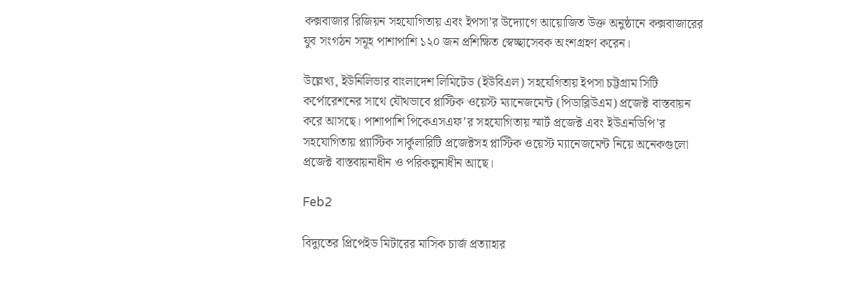কক্সবাজার রিজিয়ন সহযোগিতায় এবং ইপসা’র উদ্যোগে আয়োজিত উক্ত অনুষ্ঠানে কক্সবাজারের যুব সংগঠন সমূহ পাশাপাশি ১২০ জন প্রশিক্ষিত স্বেচ্ছাসেবক অংশগ্রহণ করেন।

উল্লেখ্য, ইউনিলিভার বাংলাদেশ লিমিটেড (ইউবিএল) সহযেগিতায় ইপসা চট্টগ্রাম সিটি কর্পোরেশনের সাথে যৌথভাবে প্লাস্টিক ওয়েস্ট ম্যানেজমেন্ট (পিডাব্লিউএম) প্রজেক্ট বাস্তবায়ন করে আসছে। পাশাপাশি পিকেএসএফ’র সহযোগিতায় স্মার্ট প্রজেক্ট এবং ইউএনডিপি’র সহযোগিতায় প্ল্যাস্টিক সার্কুলারিটি প্রজেক্টসহ প্লাস্টিক ওয়েস্ট ম্যানেজমেন্ট নিয়ে অনেকগুলো প্রজেক্ট বাস্তবায়নাধীন ও পরিকল্পনাধীন আছে।

Feb2

বিদ্যুতের প্রিপেইড মিটারের মাসিক চার্জ প্রত্যাহার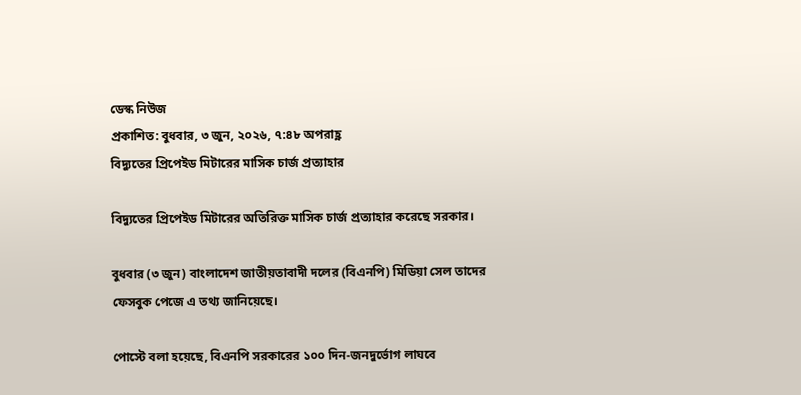ডেস্ক নিউজ
প্রকাশিত: বুধবার, ৩ জুন, ২০২৬, ৭:৪৮ অপরাহ্ণ
বিদ্যুতের প্রিপেইড মিটারের মাসিক চার্জ প্রত্যাহার

বিদ্যুতের প্রিপেইড মিটারের অতিরিক্ত মাসিক চার্জ প্রত্যাহার করেছে সরকার।

বুধবার (৩ জুন) বাংলাদেশ জাতীয়তাবাদী দলের (বিএনপি) মিডিয়া সেল তাদের ফেসবুক পেজে এ তথ্য জানিয়েছে।

পোস্টে বলা হয়েছে, বিএনপি সরকারের ১০০ দিন-জনদুর্ভোগ লাঘবে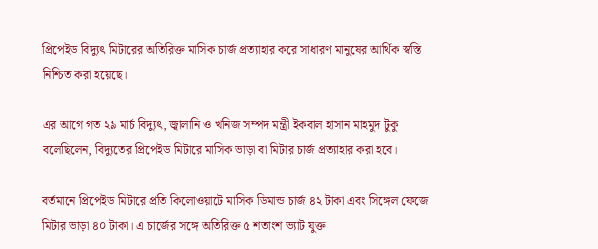প্রিপেইড বিদ্যুৎ মিটারের অতিরিক্ত মাসিক চার্জ প্রত্যাহার করে সাধারণ মানুষের আর্থিক স্বস্তি নিশ্চিত করা হয়েছে।

এর আগে গত ২৯ মার্চ বিদ্যুৎ, জ্বালানি ও খনিজ সম্পদ মন্ত্রী ইকবাল হাসান মাহমুদ টুকু বলেছিলেন, বিদ্যুতের প্রিপেইড মিটারে মাসিক ভাড়া বা মিটার চার্জ প্রত্যাহার করা হবে।

বর্তমানে প্রিপেইড মিটারে প্রতি কিলোওয়াটে মাসিক ডিমান্ড চার্জ ৪২ টাকা এবং সিঙ্গেল ফেজে মিটার ভাড়া ৪০ টাকা। এ চার্জের সঙ্গে অতিরিক্ত ৫ শতাংশ ভ্যাট যুক্ত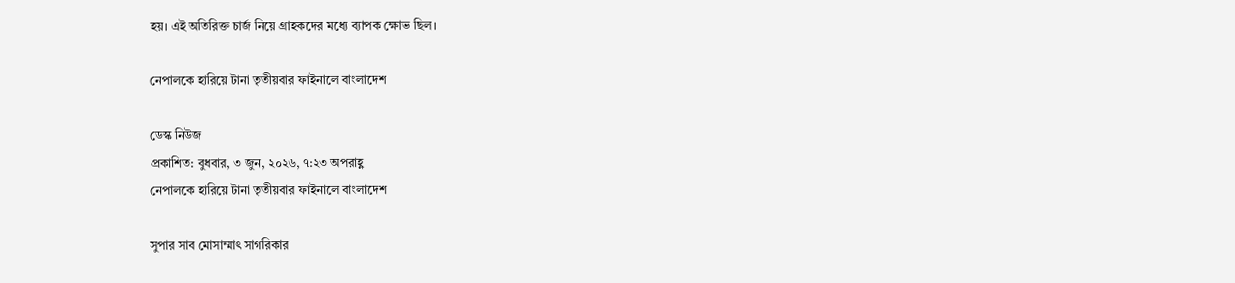হয়। এই অতিরিক্ত চার্জ নিয়ে গ্রাহকদের মধ্যে ব্যাপক ক্ষোভ ছিল।

নেপালকে হারিয়ে টানা তৃতীয়বার ফাইনালে বাংলাদেশ

ডেস্ক নিউজ
প্রকাশিত: বুধবার, ৩ জুন, ২০২৬, ৭:২৩ অপরাহ্ণ
নেপালকে হারিয়ে টানা তৃতীয়বার ফাইনালে বাংলাদেশ

সুপার সাব মোসাম্মাৎ সাগরিকার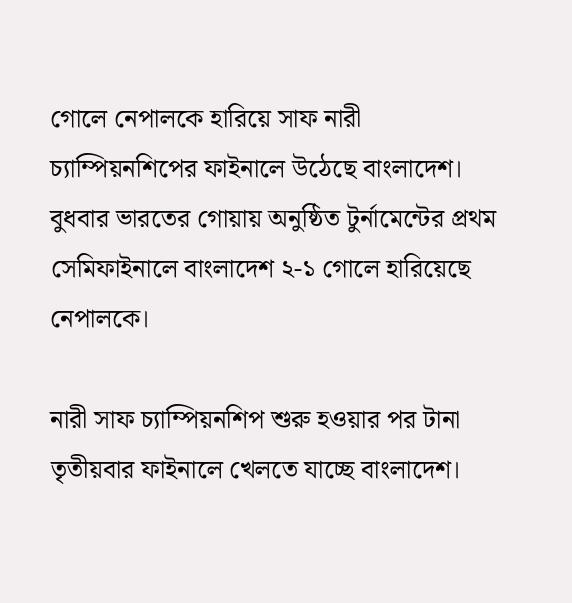গোলে নেপালকে হারিয়ে সাফ নারী চ্যাম্পিয়নশিপের ফাইনালে উঠেছে বাংলাদেশ। বুধবার ভারতের গোয়ায় অনুষ্ঠিত টুর্নামেন্টের প্রথম সেমিফাইনালে বাংলাদেশ ২-১ গোলে হারিয়েছে নেপালকে।

নারী সাফ চ্যাম্পিয়নশিপ শুরু হওয়ার পর টানা তৃতীয়বার ফাইনালে খেলতে যাচ্ছে বাংলাদেশ।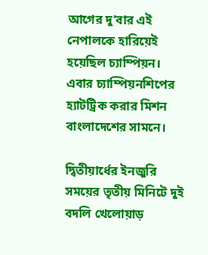আগের দু’বার এই নেপালকে হারিয়েই হয়েছিল চ্যাম্পিয়ন। এবার চ্যাম্পিয়নশিপের হ্যাটট্রিক করার মিশন বাংলাদেশের সামনে।

দ্বিতীয়ার্ধের ইনজুরি সময়ের তৃতীয় মিনিটে দুই বদলি খেলোয়াড়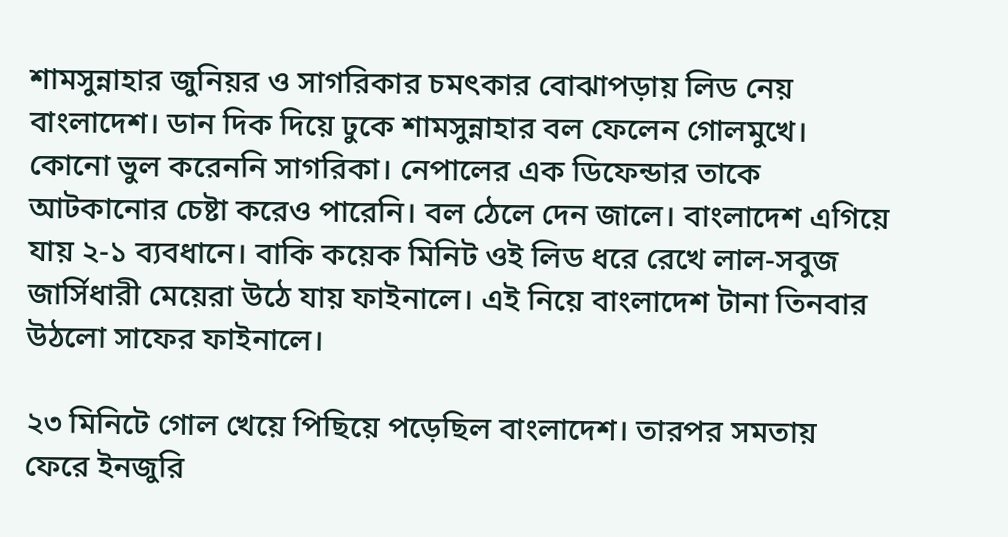শামসুন্নাহার জুনিয়র ও সাগরিকার চমৎকার বোঝাপড়ায় লিড নেয় বাংলাদেশ। ডান দিক দিয়ে ঢুকে শামসুন্নাহার বল ফেলেন গোলমুখে। কোনো ভুল করেননি সাগরিকা। নেপালের এক ডিফেন্ডার তাকে আটকানোর চেষ্টা করেও পারেনি। বল ঠেলে দেন জালে। বাংলাদেশ এগিয়ে যায় ২-১ ব্যবধানে। বাকি কয়েক মিনিট ওই লিড ধরে রেখে লাল-সবুজ জার্সিধারী মেয়েরা উঠে যায় ফাইনালে। এই নিয়ে বাংলাদেশ টানা তিনবার উঠলো সাফের ফাইনালে।

২৩ মিনিটে গোল খেয়ে পিছিয়ে পড়েছিল বাংলাদেশ। তারপর সমতায় ফেরে ইনজুরি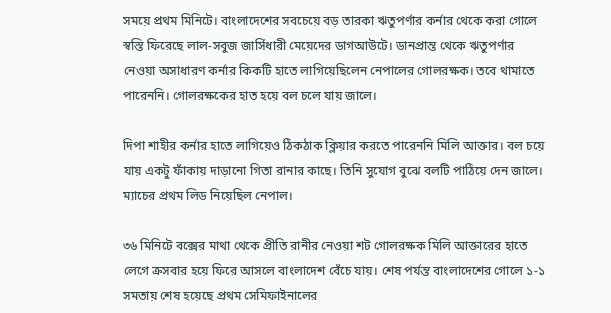সময়ে প্রথম মিনিটে। বাংলাদেশের সবচেয়ে বড় তারকা ঋতুপর্ণার কর্নার থেকে করা গোলে স্বস্তি ফিরেছে লাল-সবুজ জার্সিধারী মেয়েদের ডাগআউটে। ডানপ্রান্ত থেকে ঋতুপর্ণার নেওয়া অসাধারণ কর্নার কিকটি হাতে লাগিয়েছিলেন নেপালের গোলরক্ষক। তবে থামাতে পারেননি। গোলরক্ষকের হাত হয়ে বল চলে যায় জালে।

দিপা শাহীর কর্নার হাতে লাগিয়েও ঠিকঠাক ক্লিয়ার করতে পারেননি মিলি আক্তার। বল চয়ে যায় একটু ফাঁকায় দাড়ানো গিতা রানার কাছে। তিনি সুযোগ বুঝে বলটি পাঠিয়ে দেন জালে। ম্যাচের প্রথম লিড নিয়েছিল নেপাল।

৩৬ মিনিটে বক্সের মাথা থেকে প্রীতি রানীর নেওয়া শট গোলরক্ষক মিলি আক্তারের হাতে লেগে ক্রসবার হয়ে ফিরে আসলে বাংলাদেশ বেঁচে যায়। শেষ পর্যন্ত বাংলাদেশের গোলে ১-১ সমতায় শেষ হয়েছে প্রথম সেমিফাইনালের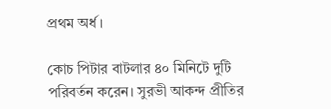প্রথম অর্ধ।

কোচ পিটার বাটলার ৪০ মিনিটে দুটি পরিবর্তন করেন। সুরভী আকন্দ প্রীতির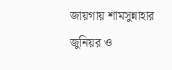জায়গায় শামসুন্নাহার জুনিয়র ও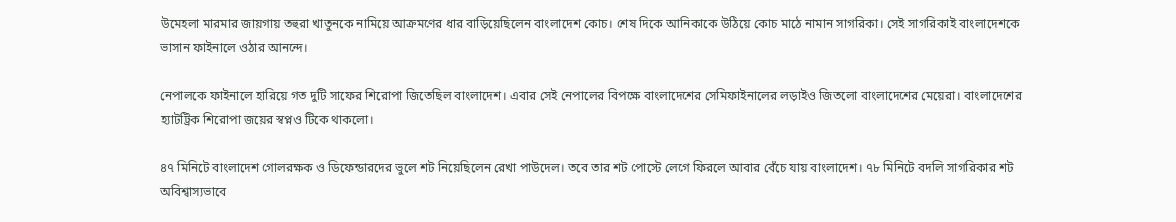উমেহলা মারমার জায়গায় তহুরা খাতুনকে নামিয়ে আক্রমণের ধার বাড়িয়েছিলেন বাংলাদেশ কোচ। শেষ দিকে আনিকাকে উঠিয়ে কোচ মাঠে নামান সাগরিকা। সেই সাগরিকাই বাংলাদেশকে ভাসান ফাইনালে ওঠার আনন্দে।

নেপালকে ফাইনালে হারিয়ে গত দুটি সাফের শিরোপা জিতেছিল বাংলাদেশ। এবার সেই নেপালের বিপক্ষে বাংলাদেশের সেমিফাইনালের লড়াইও জিতলো বাংলাদেশের মেয়েরা। বাংলাদেশের হ্যাটট্রিক শিরোপা জয়ের স্বপ্নও টিকে থাকলো।

৪৭ মিনিটে বাংলাদেশ গোলরক্ষক ও ডিফেন্ডারদের ভুলে শট নিয়েছিলেন রেখা পাউদেল। তবে তার শট পোস্টে লেগে ফিরলে আবার বেঁচে যায় বাংলাদেশ। ৭৮ মিনিটে বদলি সাগরিকার শট অবিশ্বাস্যভাবে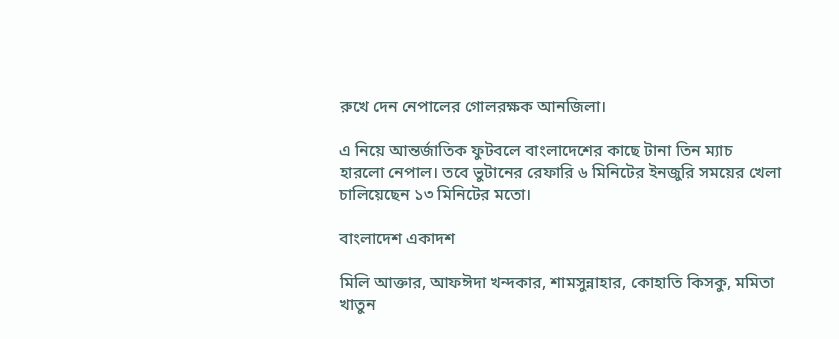রুখে দেন নেপালের গোলরক্ষক আনজিলা।

এ নিয়ে আন্তর্জাতিক ফুটবলে বাংলাদেশের কাছে টানা তিন ম্যাচ হারলো নেপাল। তবে ভুটানের রেফারি ৬ মিনিটের ইনজুরি সময়ের খেলা চালিয়েছেন ১৩ মিনিটের মতো।

বাংলাদেশ একাদশ

মিলি আক্তার, আফঈদা খন্দকার, শামসুন্নাহার, কোহাতি কিসকু, মমিতা খাতুন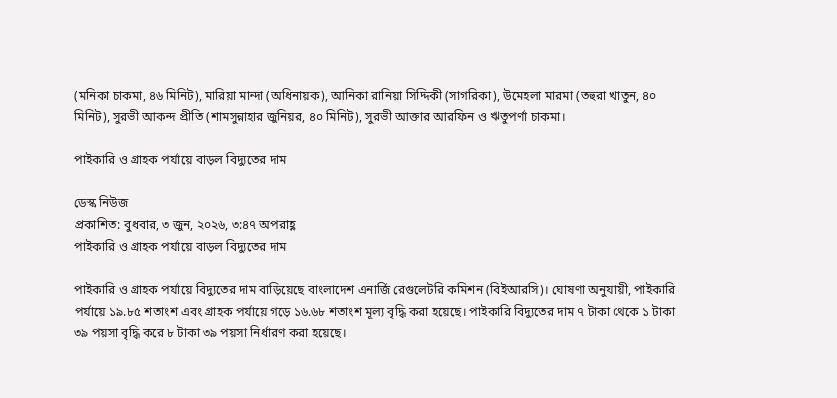(মনিকা চাকমা, ৪৬ মিনিট), মারিয়া মান্দা (অধিনায়ক), আনিকা রানিয়া সিদ্দিকী (সাগরিকা), উমেহলা মারমা (তহুরা খাতুন, ৪০ মিনিট), সুরভী আকন্দ প্রীতি (শামসুন্নাহার জুনিয়র, ৪০ মিনিট), সুরভী আক্তার আরফিন ও ঋতুপর্ণা চাকমা।

পাইকারি ও গ্রাহক পর্যায়ে বাড়ল বিদ্যুতের দাম

ডেস্ক নিউজ
প্রকাশিত: বুধবার, ৩ জুন, ২০২৬, ৩:৪৭ অপরাহ্ণ
পাইকারি ও গ্রাহক পর্যায়ে বাড়ল বিদ্যুতের দাম

পাইকারি ও গ্রাহক পর্যায়ে বিদ্যুতের দাম বাড়িয়েছে বাংলাদেশ এনার্জি রেগুলেটরি কমিশন (বিইআরসি)। ঘোষণা অনুযায়ী, পাইকারি পর্যায়ে ১৯.৮৫ শতাংশ এবং গ্রাহক পর্যায়ে গড়ে ১৬.৬৮ শতাংশ মূল্য বৃদ্ধি করা হয়েছে। পাইকারি বিদ্যুতের দাম ৭ টাকা থেকে ১ টাকা ৩৯ পয়সা বৃদ্ধি করে ৮ টাকা ৩৯ পয়সা নির্ধারণ করা হয়েছে।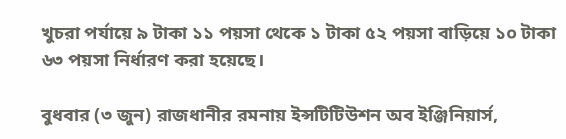খুচরা পর্যায়ে ৯ টাকা ১১ পয়সা থেকে ১ টাকা ৫২ পয়সা বাড়িয়ে ১০ টাকা ৬৩ পয়সা নির্ধারণ করা হয়েছে।

বুধবার (৩ জুন) রাজধানীর রমনায় ইন্সটিটিউশন অব ইঞ্জিনিয়ার্স,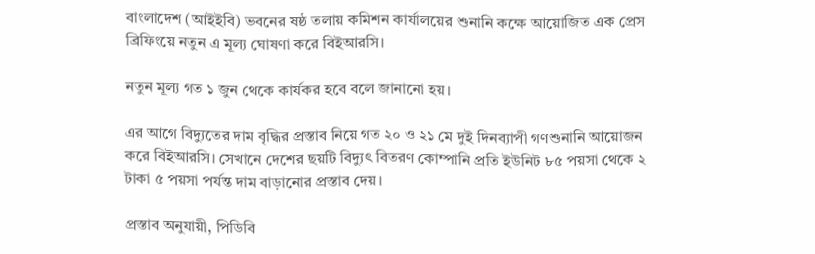বাংলাদেশ (আইইবি) ভবনের ষষ্ঠ তলায় কমিশন কার্যালয়ের শুনানি কক্ষে আয়োজিত এক প্রেস ব্রিফিংয়ে নতুন এ মূল্য ঘোষণা করে বিইআরসি।

নতুন মূল্য গত ১ জুন থেকে কার্যকর হবে বলে জানানো হয়।

এর আগে বিদ্যুতের দাম বৃদ্ধির প্রস্তাব নিয়ে গত ২০ ও ২১ মে দুই দিনব্যাপী গণশুনানি আয়োজন করে বিইআরসি। সেখানে দেশের ছয়টি বিদ্যুৎ বিতরণ কোম্পানি প্রতি ইউনিট ৮৫ পয়সা থেকে ২ টাকা ৫ পয়সা পর্যন্ত দাম বাড়ানোর প্রস্তাব দেয়।

প্রস্তাব অনুযায়ী, পিডিবি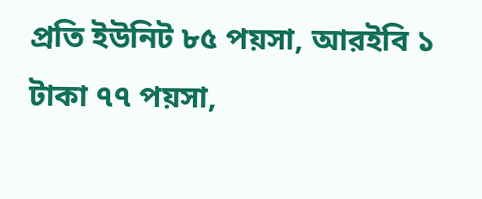প্রতি ইউনিট ৮৫ পয়সা, আরইবি ১ টাকা ৭৭ পয়সা,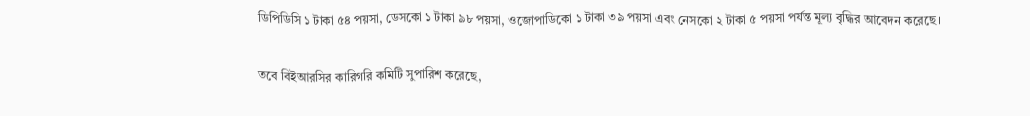ডিপিডিসি ১ টাকা ৫৪ পয়সা, ডেসকো ১ টাকা ৯৮ পয়সা, ওজোপাডিকো ১ টাকা ৩৯ পয়সা এবং নেসকো ২ টাকা ৫ পয়সা পর্যন্ত মূল্য বৃদ্ধির আবেদন করেছে।

তবে বিইআরসির কারিগরি কমিটি সুপারিশ করেছে,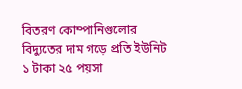বিতরণ কোম্পানিগুলোর বিদ্যুতের দাম গড়ে প্রতি ইউনিট ১ টাকা ২৫ পয়সা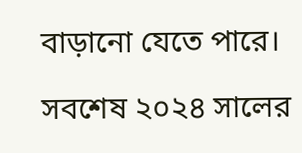বাড়ানো যেতে পারে।

সবশেষ ২০২৪ সালের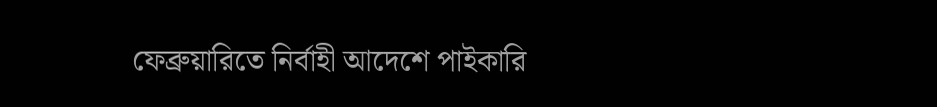ফেব্রুয়ারিতে নির্বাহী আদেশে পাইকারি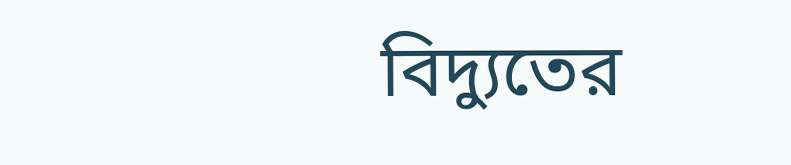বিদ্যুতের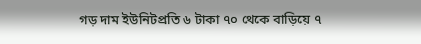গড় দাম ইউনিটপ্রতি ৬ টাকা ৭০ থেকে বাড়িয়ে ৭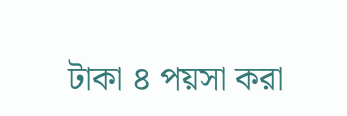টাকা ৪ পয়সা করা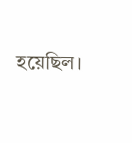হয়েছিল।